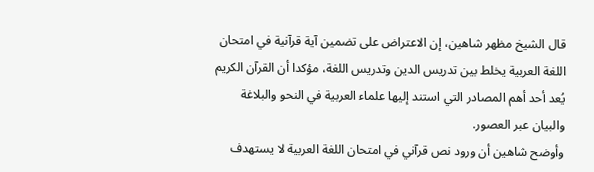قال الشيخ مظهر شاهين، إن الاعتراض على تضمين آية قرآنية في امتحان اللغة العربية يخلط بين تدريس الدين وتدريس اللغة، مؤكدا أن القرآن الكريم يُعد أحد أهم المصادر التي استند إليها علماء العربية في النحو والبلاغة والبيان عبر العصور.
وأوضح شاهين أن ورود نص قرآني في امتحان اللغة العربية لا يستهدف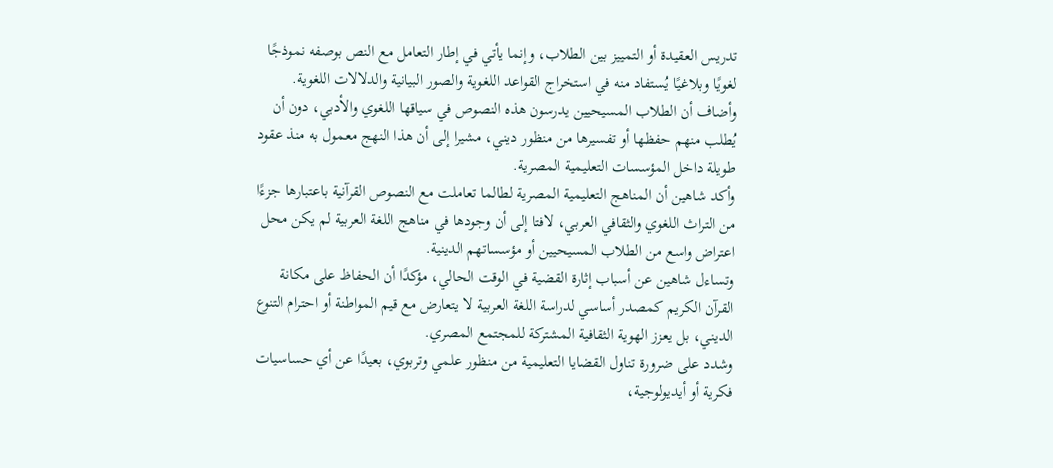تدريس العقيدة أو التمييز بين الطلاب، وإنما يأتي في إطار التعامل مع النص بوصفه نموذجًا لغويًا وبلاغيًا يُستفاد منه في استخراج القواعد اللغوية والصور البيانية والدلالات اللغوية.
وأضاف أن الطلاب المسيحيين يدرسون هذه النصوص في سياقها اللغوي والأدبي، دون أن يُطلب منهم حفظها أو تفسيرها من منظور ديني، مشيرا إلى أن هذا النهج معمول به منذ عقود طويلة داخل المؤسسات التعليمية المصرية.
وأكد شاهين أن المناهج التعليمية المصرية لطالما تعاملت مع النصوص القرآنية باعتبارها جزءًا من التراث اللغوي والثقافي العربي، لافتا إلى أن وجودها في مناهج اللغة العربية لم يكن محل اعتراض واسع من الطلاب المسيحيين أو مؤسساتهم الدينية.
وتساءل شاهين عن أسباب إثارة القضية في الوقت الحالي، مؤكدًا أن الحفاظ على مكانة القرآن الكريم كمصدر أساسي لدراسة اللغة العربية لا يتعارض مع قيم المواطنة أو احترام التنوع الديني، بل يعزز الهوية الثقافية المشتركة للمجتمع المصري.
وشدد على ضرورة تناول القضايا التعليمية من منظور علمي وتربوي، بعيدًا عن أي حساسيات فكرية أو أيديولوجية،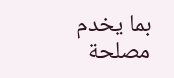بما يخدم مصلحة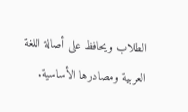الطلاب ويحافظ على أصالة اللغة العربية ومصادرها الأساسية.